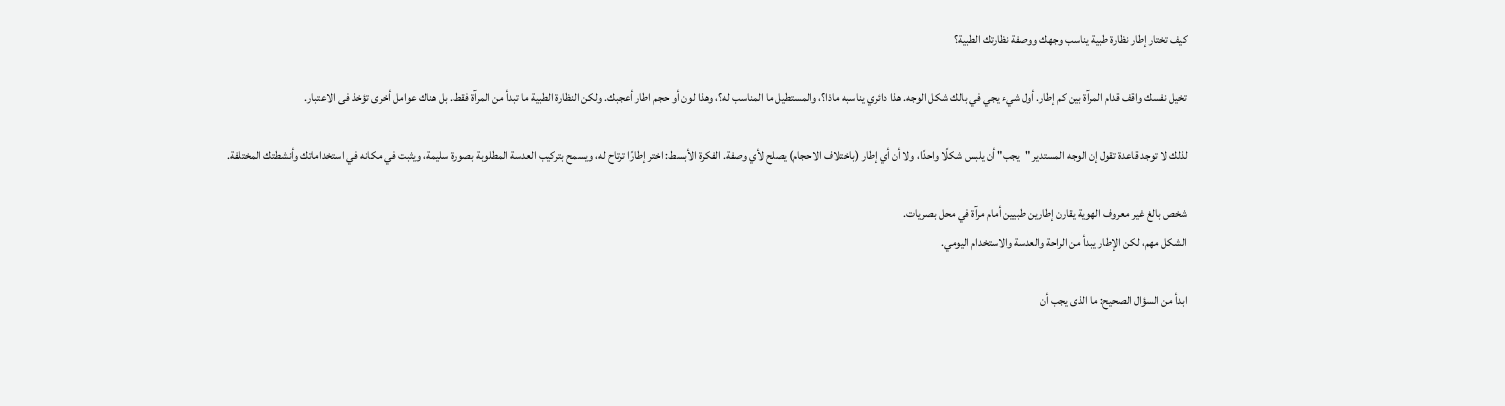كيف تختار إطار نظارة طبية يناسب وجهك ووصفة نظارتك الطبية؟

تخيل نفسك واقف قدام المرآة بين كم إطار. أول شيء يجي في بالك شكل الوجه. هذا دائري يناسبه ماذا؟، والمستطيل ما المناسب له؟، وهذا لون أو حجم اطار أعجبك. ولكن النظارة الطبية ما تبدأ من المرآة فقط. بل هناك عوامل أخرى تؤخذ فى الاعتبار.

لذلك لا توجد قاعدة تقول إن الوجه المستدير "يجب" أن يلبس شكلًا واحدًا، ولا أن أي إطار (باختلاف الاحجام) يصلح لأي وصفة. الفكرة الأبسط: اختر إطارًا ترتاح له، ويسمح بتركيب العدسة المطلوبة بصورة سليمة، ويثبت في مكانه في استخداماتك وأنشطتك المختلفة.

شخص بالغ غير معروف الهوية يقارن إطارين طبيين أمام مرآة في محل بصريات.
الشكل مهم، لكن الإطار يبدأ من الراحة والعدسة والاستخدام اليومي.

ابدأ من السؤال الصحيح: ما الذى يجب أن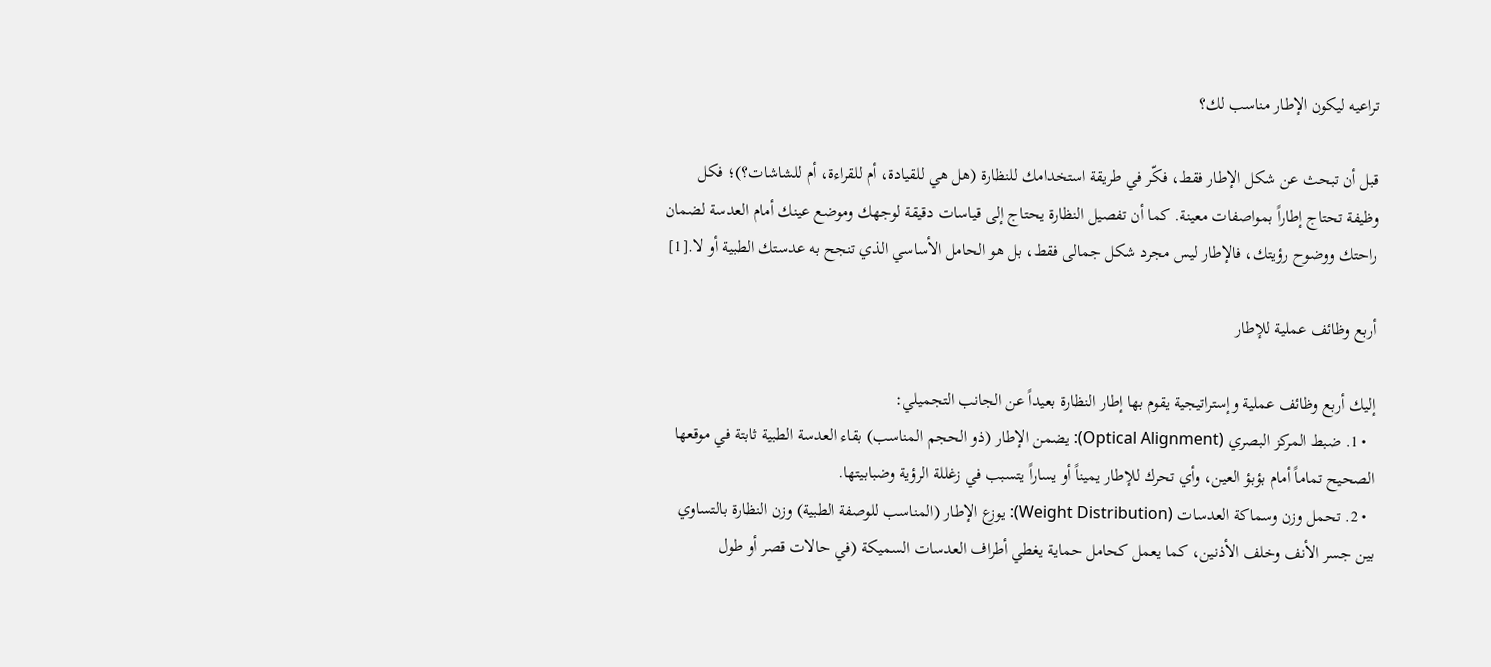تراعيه ليكون الإطار مناسب لك؟

قبل أن تبحث عن شكل الإطار فقط، فكّر في طريقة استخدامك للنظارة (هل هي للقيادة، أم للقراءة، أم للشاشات؟)؛ فكل وظيفة تحتاج إطاراً بمواصفات معينة. كما أن تفصيل النظارة يحتاج إلى قياسات دقيقة لوجهك وموضع عينك أمام العدسة لضمان راحتك ووضوح رؤيتك، فالإطار ليس مجرد شكل جمالى فقط، بل هو الحامل الأساسي الذي تنجح به عدستك الطبية أو لا.[1]

أربع وظائف عملية للإطار

إليك أربع وظائف عملية وإستراتيجية يقوم بها إطار النظارة بعيداً عن الجانب التجميلي:
  • 1. ضبط المركز البصري (Optical Alignment): يضمن الإطار (ذو الحجم المناسب) بقاء العدسة الطبية ثابتة في موقعها الصحيح تماماً أمام بؤبؤ العين، وأي تحرك للإطار يميناً أو يساراً يتسبب في زغللة الرؤية وضبابيتها.
  • 2. تحمل وزن وسماكة العدسات (Weight Distribution): يوزع الإطار (المناسب للوصفة الطبية) وزن النظارة بالتساوي بين جسر الأنف وخلف الأذنين، كما يعمل كحامل حماية يغطي أطراف العدسات السميكة (في حالات قصر أو طول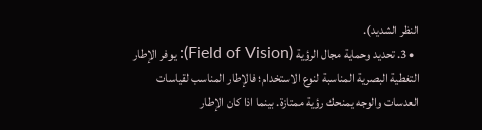النظر الشديد).
  • 3. تحديد وحماية مجال الرؤية (Field of Vision): يوفر الإطار التغطية البصرية المناسبة لنوع الاستخدام؛ فالإطار المناسب لقياسات العدسات والوجه يمنحك رؤية ممتازة. بينما اذا كان الإطار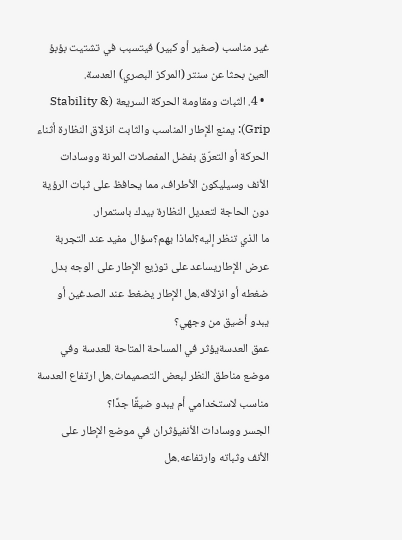غير مناسب (صغير أو كبير) فيتسبب في تشتيت بؤبؤ العين بحثا عن سنتر (المركز البصري) العدسة.
  • 4. الثبات ومقاومة الحركة السريعة (Stability & Grip): يمنع الإطار المناسب والثابت انزلاق النظارة أثناء الحركة أو التعرّق بفضل المفصلات المرنة ووسادات الأنف وسيليكون الأطراف، مما يحافظ على ثبات الرؤية دون الحاجة لتعديل النظارة بيدك باستمرار.
ما الذي تنظر إليه؟لماذا يهم؟سؤال مفيد عند التجربة
عرض الإطاريساعد على توزيع الإطار على الوجه بدل ضغطه أو انزلاقه.هل الإطار يضغط عند الصدغين أو يبدو أضيق من وجهي؟
عمق العدسةيؤثر في المساحة المتاحة للعدسة وفي موضع مناطق النظر لبعض التصميمات.هل ارتفاع العدسة مناسب لاستخدامي أم يبدو ضيقًا جدًا؟
الجسر ووسادات الأنفيؤثران في موضع الإطار على الأنف وثباته وارتفاعه.هل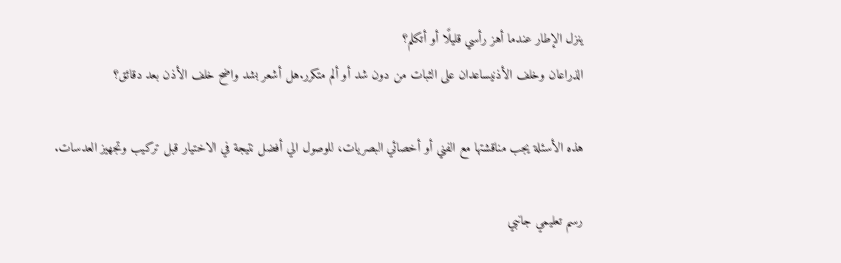ينزل الإطار عندما أهز رأسي قليلًا أو أتكلم؟
الذراعان وخلف الأذنيساعدان على الثبات من دون شد أو ألم متكرر.هل أشعر بشد واضح خلف الأذن بعد دقائق؟

هذه الأسئلة يجب مناقشتها مع الفني أو أخصائي البصريات، للوصول الي أفضل نتيجة في الاختيار قبل تركيب وتجهيز العدسات.

رسم تعليمي جانبي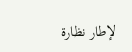لإطار نظارة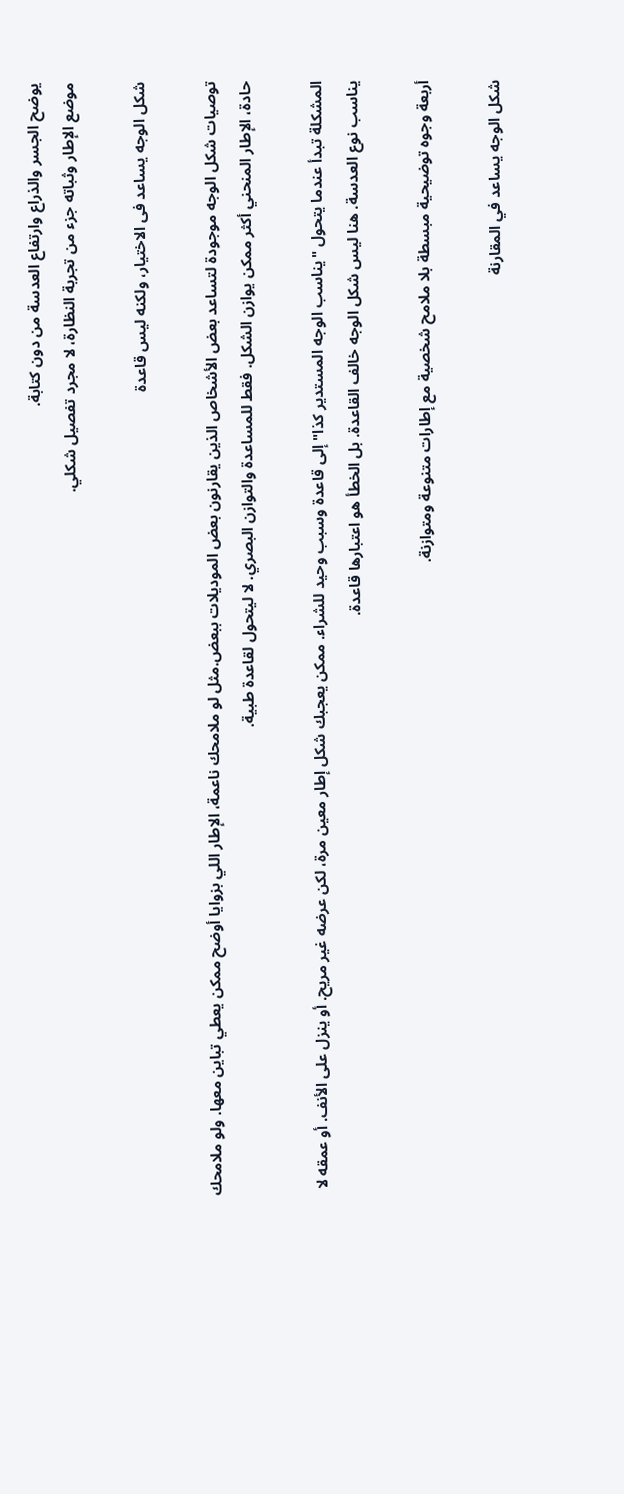يوضح الجسر والذراع وارتفاع العدسة من دون كتابة.
موضع الإطار وثباته جزء من تجربة النظارة، لا مجرد تفصيل شكلي.

شكل الوجه يساعد فى الاختيار، ولكنه ليس قاعدة

توصيات شكل الوجه موجودة لتساعد بعض الأشخاص الذين يقارنون بعض الموديلات ببعض.مثل لو ملامحك ناعمة، الإطار اللي بزوايا أوضح ممكن يعطي تباين معها. ولو ملامحك حادة، الإطار المنحني أكثر ممكن يوازن الشكل. فقط للمساعدة والتوازن البصري. لا ليتحول لقاعدة طبية.

المشكلة تبدأ عندما يتحول "يناسب الوجه المستدير كذا" إلى قاعدة وسبب وحيد للشراء. ممكن يعجبك شكل إطار معين مرة، لكن عرضه غير مريح. أو ينزل على الأنف. أو عمقه لا يناسب نوع العدسة. هنا ليس شكل الوجه خالف القاعدة. بل الخطأ هو اعتبارها قاعدة.

أربعة وجوه توضيحية مبسطة بلا ملامح شخصية مع إطارات متنوعة ومتوازنة.

شكل الوجه يساعد في المقارنة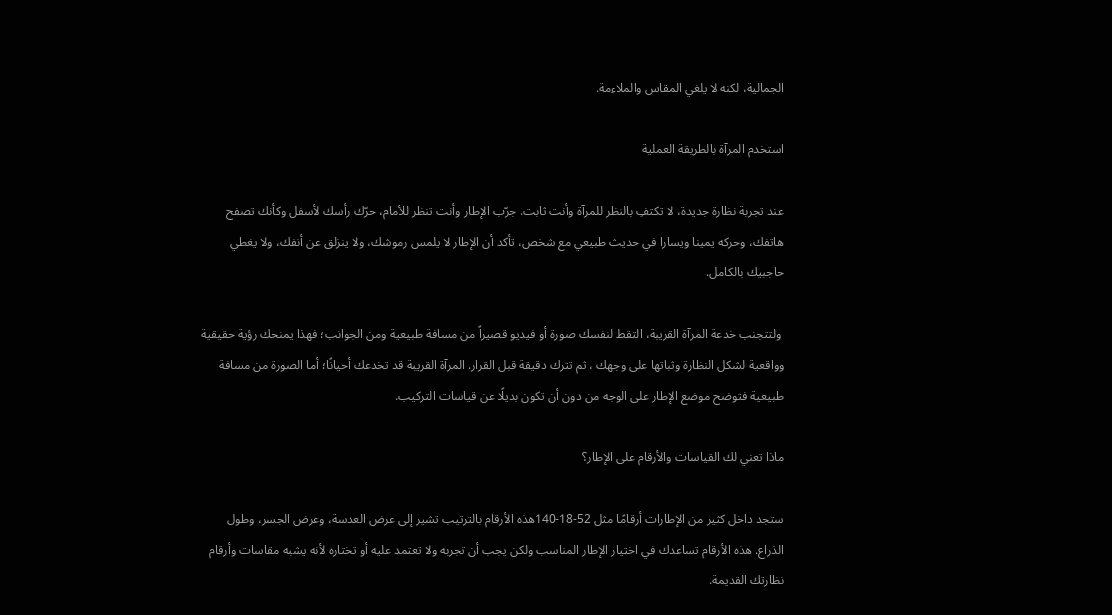الجمالية، لكنه لا يلغي المقاس والملاءمة.

استخدم المرآة بالطريقة العملية

عند تجربة نظارة جديدة، لا تكتفِ بالنظر للمرآة وأنت ثابت. جرّب الإطار وأنت تنظر للأمام، حرّك رأسك لأسفل وكأنك تصفح هاتفك، وحركه يمينا ويسارا في حديث طبيعي مع شخص، تأكد أن الإطار لا يلمس رموشك، ولا ينزلق عن أنفك، ولا يغطي حاجبيك بالكامل.

 ولتتجنب خدعة المرآة القريبة، التقط لنفسك صورة أو فيديو قصيراً من مسافة طبيعية ومن الجوانب؛ فهذا يمنحك رؤية حقيقية وواقعية لشكل النظارة وثباتها على وجهك ، ثم تترك دقيقة قبل القرار. المرآة القريبة قد تخدعك أحيانًا؛ أما الصورة من مسافة طبيعية فتوضح موضع الإطار على الوجه من دون أن تكون بديلًا عن قياسات التركيب.

ماذا تعني لك القياسات والأرقام على الإطار؟

ستجد داخل كثير من الإطارات أرقامًا مثل 52-18-140هذه الأرقام بالترتيب تشير إلى عرض العدسة، وعرض الجسر، وطول الذراع. هذه الأرقام تساعدك في اختيار الإطار المناسب ولكن يجب أن تجربه ولا تعتمد عليه أو تختاره لأنه يشبه مقاسات وأرقام نظارتك القديمة.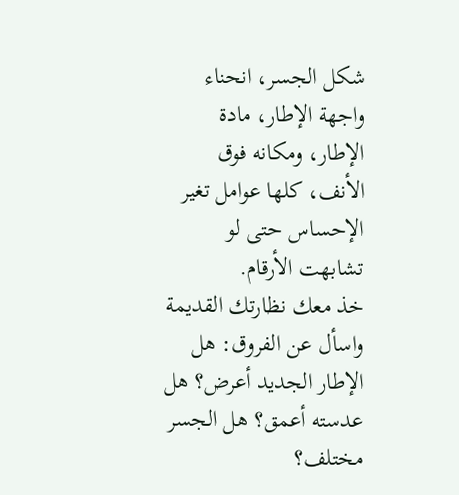شكل الجسر، انحناء واجهة الإطار، مادة الإطار، ومكانه فوق الأنف، كلها عوامل تغير الإحساس حتى لو تشابهت الأرقام.
خذ معك نظارتك القديمة واسأل عن الفروق: هل الإطار الجديد أعرض؟ هل عدسته أعمق؟ هل الجسر مختلف؟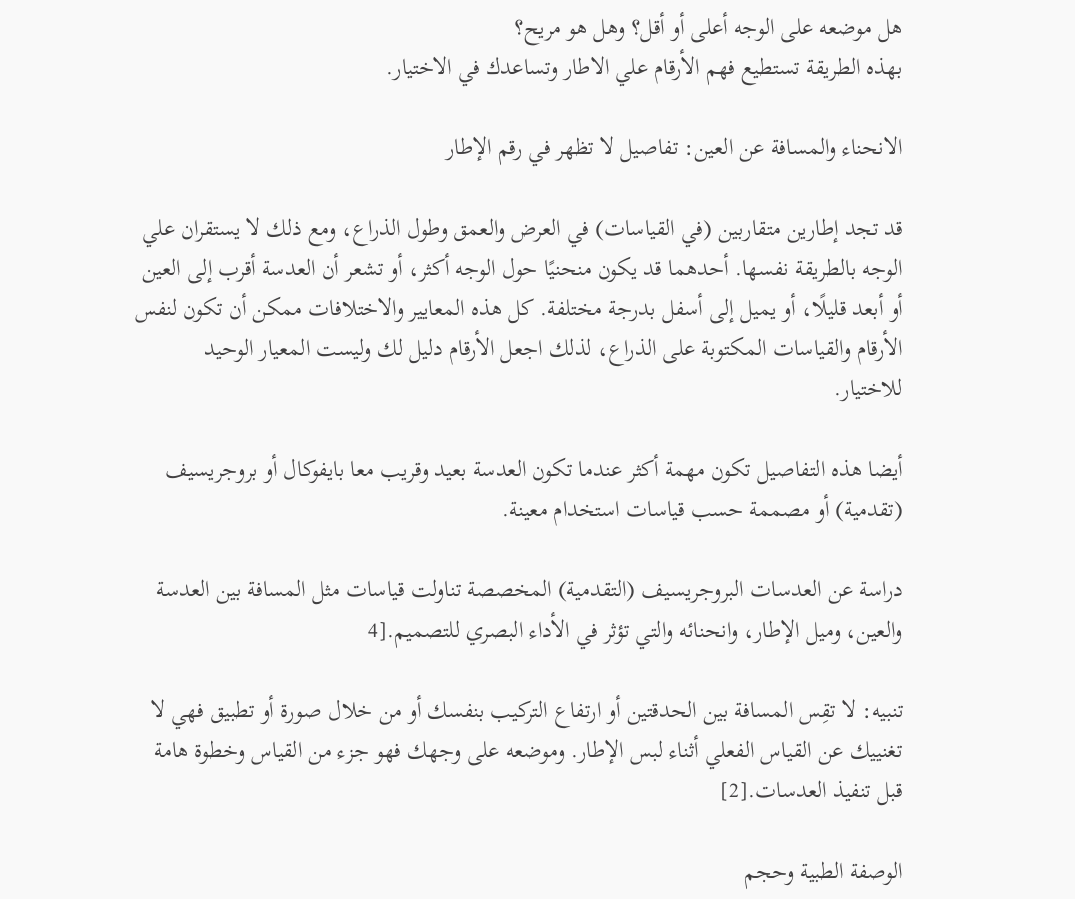هل موضعه على الوجه أعلى أو أقل؟ وهل هو مريح؟
بهذه الطريقة تستطيع فهم الأرقام علي الاطار وتساعدك في الاختيار.

الانحناء والمسافة عن العين: تفاصيل لا تظهر في رقم الإطار

قد تجد إطارين متقاربين (في القياسات) في العرض والعمق وطول الذراع، ومع ذلك لا يستقران علي الوجه بالطريقة نفسها. أحدهما قد يكون منحنيًا حول الوجه أكثر، أو تشعر أن العدسة أقرب إلى العين أو أبعد قليلًا، أو يميل إلى أسفل بدرجة مختلفة. كل هذه المعايير والاختلافات ممكن أن تكون لنفس الأرقام والقياسات المكتوبة على الذراع، لذلك اجعل الأرقام دليل لك وليست المعيار الوحيد للاختيار.

أيضا هذه التفاصيل تكون مهمة أكثر عندما تكون العدسة بعيد وقريب معا بايفوكال أو بروجريسيف (تقدمية) أو مصممة حسب قياسات استخدام معينة.

دراسة عن العدسات البروجريسيف (التقدمية) المخصصة تناولت قياسات مثل المسافة بين العدسة والعين، وميل الإطار، وانحنائه والتي تؤثر في الأداء البصري للتصميم.[4

تنبيه: لا تقِس المسافة بين الحدقتين أو ارتفاع التركيب بنفسك أو من خلال صورة أو تطبيق فهي لا تغنييك عن القياس الفعلي أثناء لبس الإطار. وموضعه على وجهك فهو جزء من القياس وخطوة هامة قبل تنفيذ العدسات.[2]

الوصفة الطبية وحجم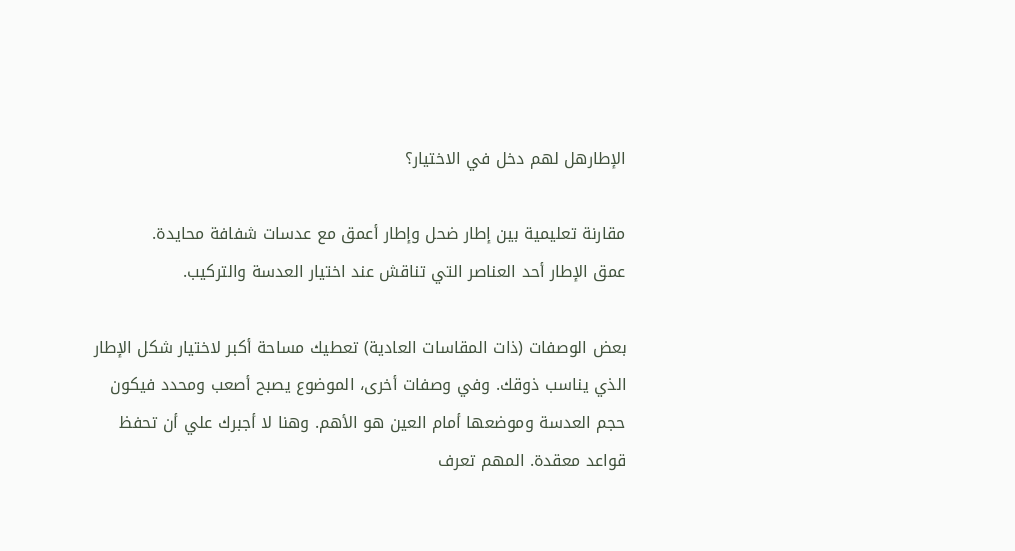الإطارهل لهم دخل في الاختيار؟

مقارنة تعليمية بين إطار ضحل وإطار أعمق مع عدسات شفافة محايدة.
عمق الإطار أحد العناصر التي تناقش عند اختيار العدسة والتركيب.

بعض الوصفات (ذات المقاسات العادية) تعطيك مساحة أكبر لاختيار شكل الإطار الذي يناسب ذوقك. وفي وصفات أخرى، الموضوع يصبح أصعب ومحدد فيكون حجم العدسة وموضعها أمام العين هو الأهم. وهنا لا أجبرك علي أن تحفظ قواعد معقدة. المهم تعرف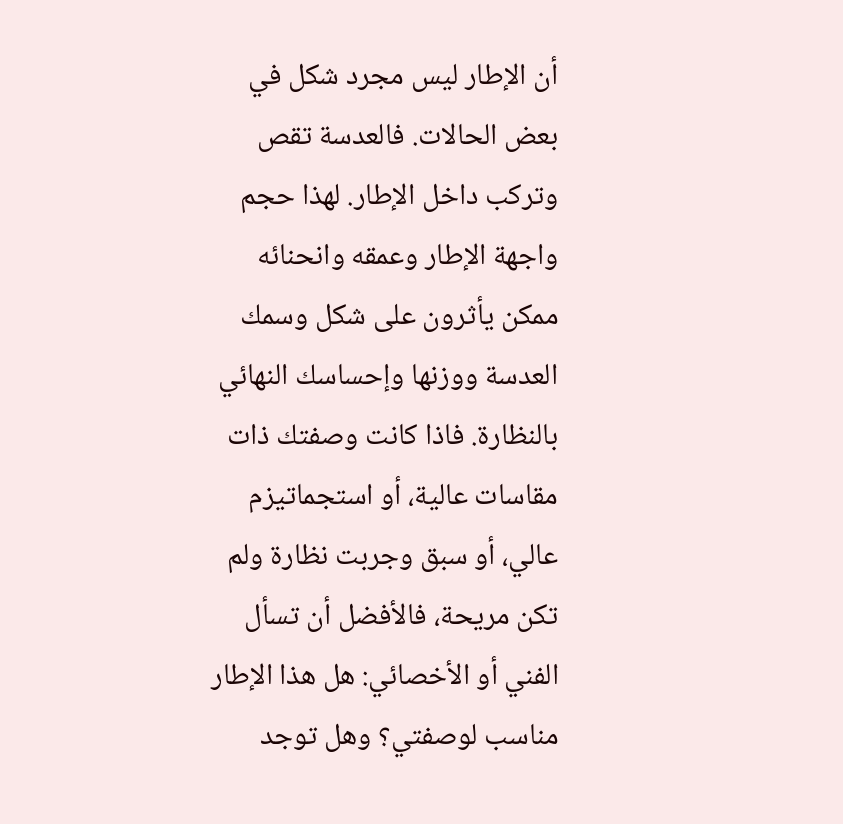أن الإطار ليس مجرد شكل في بعض الحالات. فالعدسة تقص وتركب داخل الإطار. لهذا حجم واجهة الإطار وعمقه وانحنائه ممكن يأثرون على شكل وسمك العدسة ووزنها وإحساسك النهائي بالنظارة. فاذا كانت وصفتك ذات مقاسات عالية، أو استجماتيزم عالي، أو سبق وجربت نظارة ولم تكن مريحة، فالأفضل أن تسأل الفني أو الأخصائي: هل هذا الإطار مناسب لوصفتي؟ وهل توجد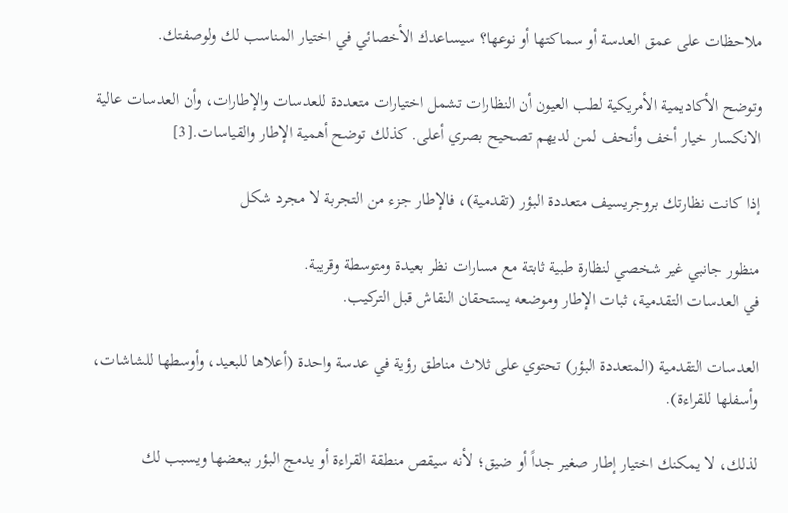ملاحظات على عمق العدسة أو سماكتها أو نوعها؟ سيساعدك الأخصائي في اختيار المناسب لك ولوصفتك.

وتوضح الأكاديمية الأمريكية لطب العيون أن النظارات تشمل اختيارات متعددة للعدسات والإطارات، وأن العدسات عالية الانكسار خيار أخف وأنحف لمن لديهم تصحيح بصري أعلى. كذلك توضح أهمية الإطار والقياسات.[3]

إذا كانت نظارتك بروجريسيف متعددة البؤر (تقدمية)، فالإطار جزء من التجربة لا مجرد شكل

منظور جانبي غير شخصي لنظارة طبية ثابتة مع مسارات نظر بعيدة ومتوسطة وقريبة.
في العدسات التقدمية، ثبات الإطار وموضعه يستحقان النقاش قبل التركيب.

العدسات التقدمية (المتعددة البؤر) تحتوي على ثلاث مناطق رؤية في عدسة واحدة (أعلاها للبعيد، وأوسطها للشاشات، وأسفلها للقراءة).

لذلك، لا يمكنك اختيار إطار صغير جداً أو ضيق؛ لأنه سيقص منطقة القراءة أو يدمج البؤر ببعضها ويسبب لك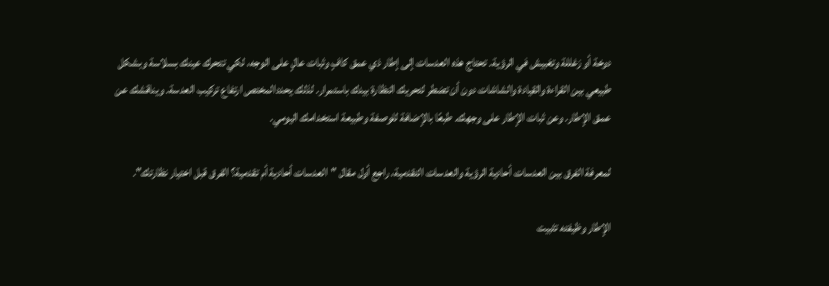دوخة أو زغللة وتغبيش في الرؤية. تحتاج هذه العدسات إلى إطار ذي عمق كافٍ وثبات عالٍ على الوجه، لكي تتحرك عينك بسلاسة وبشكل طبيعي بين القراءة والقيادة والشاشات دون أن تضطر لتحريك النظارة بيدك باستمرار. لذلك يحددالمختص ارتفاع تركيب العدسة. ويناقشك عن عمق الإطار. وعن ثبات الإطار على وجهك. طبعًا بالإضافة للوصفة وطبيعة استخدامك اليومي.

لمعرفة الفرق بين العدسات أحادية الرؤية والعدسات التقدمية، راجع أول مقال "العدسات أحادية أم تقدمية؟ الفرق قبل اختيار نظارتك".

الإطار وظيفته تثبيت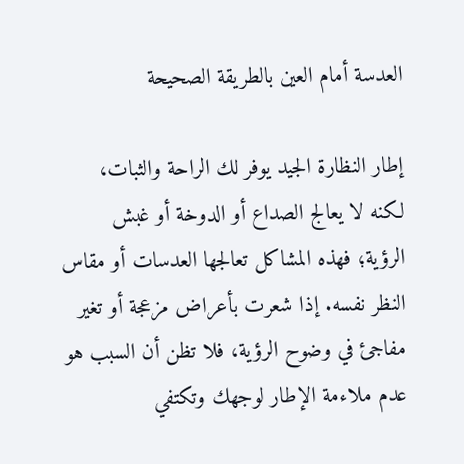العدسة أمام العين بالطريقة الصحيحة

إطار النظارة الجيد يوفر لك الراحة والثبات، لكنه لا يعالج الصداع أو الدوخة أو غبش الرؤية؛ فهذه المشاكل تعالجها العدسات أو مقاس النظر نفسه. إذا شعرت بأعراض مزعجة أو تغير مفاجئ في وضوح الرؤية، فلا تظن أن السبب هو عدم ملاءمة الإطار لوجهك وتكتفي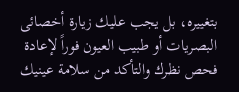بتغييره، بل يجب عليك زيارة أخصائى البصريات أو طبيب العيون فوراً لإعادة فحص نظرك والتأكد من سلامة عينيك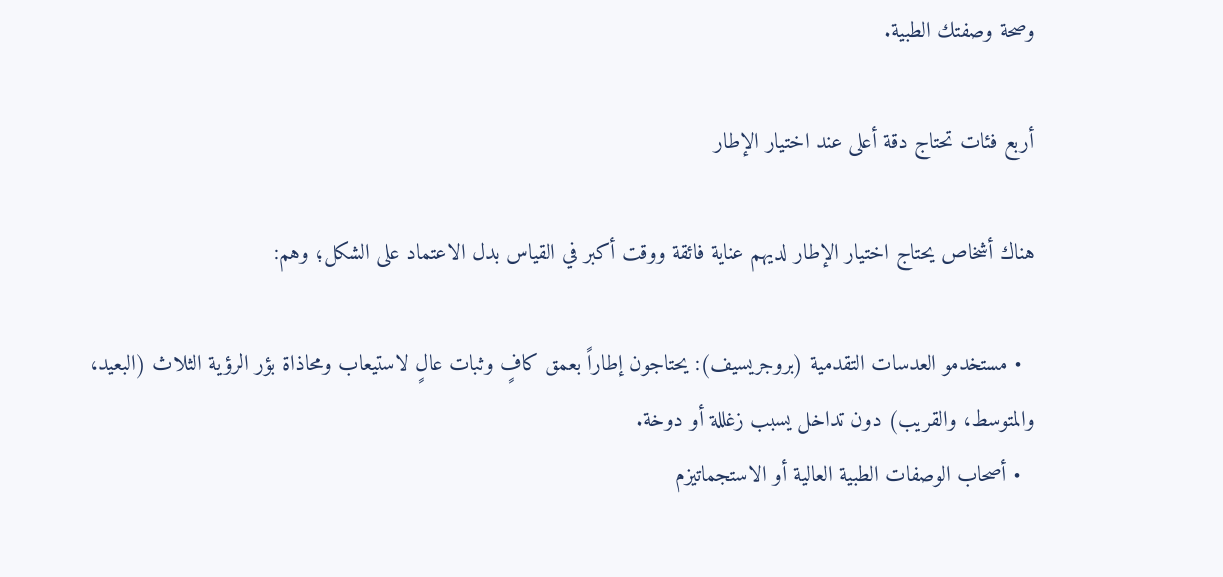وصحة وصفتك الطبية.

أربع فئات تحتاج دقة أعلى عند اختيار الإطار

هناك أشخاص يحتاج اختيار الإطار لديهم عناية فائقة ووقت أكبر في القياس بدل الاعتماد على الشكل؛ وهم:

  • مستخدمو العدسات التقدمية (بروجريسيف): يحتاجون إطاراً بعمق كافٍ وثبات عالٍ لاستيعاب ومحاذاة بؤر الرؤية الثلاث (البعيد، والمتوسط، والقريب) دون تداخل يسبب زغللة أو دوخة.
  • أصحاب الوصفات الطبية العالية أو الاستجماتيزم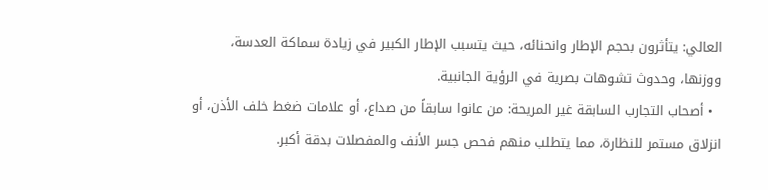العالي: يتأثرون بحجم الإطار وانحنائه، حيث يتسبب الإطار الكبير في زيادة سماكة العدسة، ووزنها، وحدوث تشوهات بصرية في الرؤية الجانبية.
  • أصحاب التجارب السابقة غير المريحة: من عانوا سابقاً من صداع، أو علامات ضغط خلف الأذن، أو انزلاق مستمر للنظارة، مما يتطلب منهم فحص جسر الأنف والمفصلات بدقة أكبر.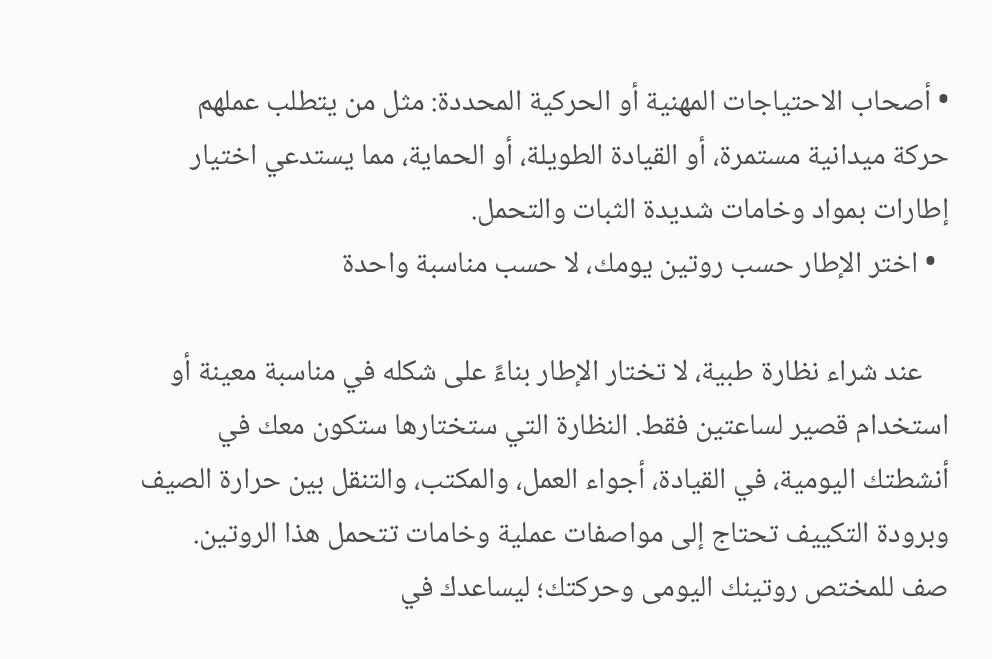• أصحاب الاحتياجات المهنية أو الحركية المحددة: مثل من يتطلب عملهم حركة ميدانية مستمرة، أو القيادة الطويلة، أو الحماية، مما يستدعي اختيار إطارات بمواد وخامات شديدة الثبات والتحمل.
  • اختر الإطار حسب روتين يومك، لا حسب مناسبة واحدة

    عند شراء نظارة طبية، لا تختار الإطار بناءً على شكله في مناسبة معينة أو استخدام قصير لساعتين فقط. النظارة التي ستختارها ستكون معك في أنشطتك اليومية، في القيادة، أجواء العمل، والمكتب، والتنقل بين حرارة الصيف وبرودة التكييف تحتاج إلى مواصفات عملية وخامات تتحمل هذا الروتين. صف للمختص روتينك اليومى وحركتك؛ ليساعدك في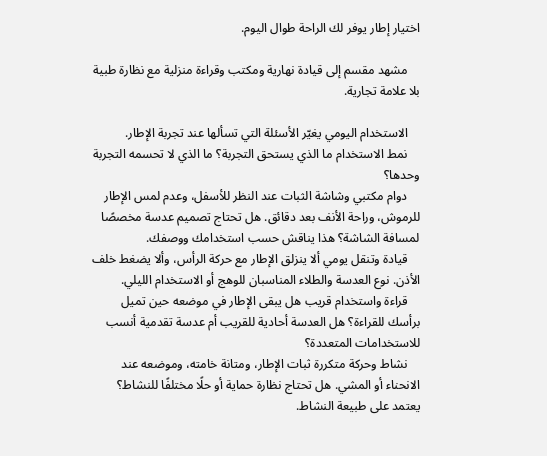اختيار إطار يوفر لك الراحة طوال اليوم.

    مشهد مقسم إلى قيادة نهارية ومكتب وقراءة منزلية مع نظارة طبية بلا علامة تجارية.

    الاستخدام اليومي يغيّر الأسئلة التي تسألها عند تجربة الإطار.
    نمط الاستخدام ما الذي يستحق التجربة؟ ما الذي لا تحسمه التجربة وحدها؟
    دوام مكتبي وشاشة الثبات عند النظر للأسفل، وعدم لمس الإطار للرموش، وراحة الأنف بعد دقائق. هل تحتاج تصميم عدسة مخصصًا لمسافة الشاشة؟ هذا يناقش حسب استخدامك ووصفك.
    قيادة وتنقل يومي ألا ينزلق الإطار مع حركة الرأس، وألا يضغط خلف الأذن. نوع العدسة والطلاء المناسبان للوهج أو الاستخدام الليلي.
    قراءة واستخدام قريب هل يبقى الإطار في موضعه حين تميل برأسك للقراءة؟ هل العدسة أحادية للقريب أم عدسة تقدمية أنسب للاستخدامات المتعددة؟
    نشاط وحركة متكررة ثبات الإطار، ومتانة خامته، وموضعه عند الانحناء أو المشي. هل تحتاج نظارة حماية أو حلًا مختلفًا للنشاط؟ يعتمد على طبيعة النشاط.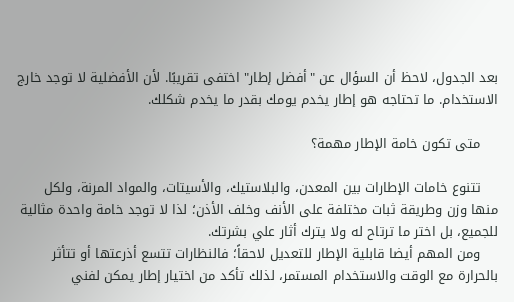بعد الجدول، لاحظ أن السؤال عن "أفضل إطار" اختفى تقريبًا. لأن الأفضلية لا توجد خارج الاستخدام. ما تحتاجه هو إطار يخدم يومك بقدر ما يخدم شكلك.

    متى تكون خامة الإطار مهمة؟

    تتنوع خامات الإطارات بين المعدن، والبلاستيك، والأسيتات، والمواد المرنة، ولكل منها وزن وطريقة ثبات مختلفة على الأنف وخلف الأذن؛ لذا لا توجد خامة واحدة مثالية للجميع، بل اختر ما ترتاح له ولا يترك أثار علي بشرتك.
    ومن المهم أيضا قابلية الإطار للتعديل لاحقاً؛ فالنظارات تتسع أذرعتها أو تتأثر بالحرارة مع الوقت والاستخدام المستمر، لذلك تأكد من اختيار إطار يمكن لفني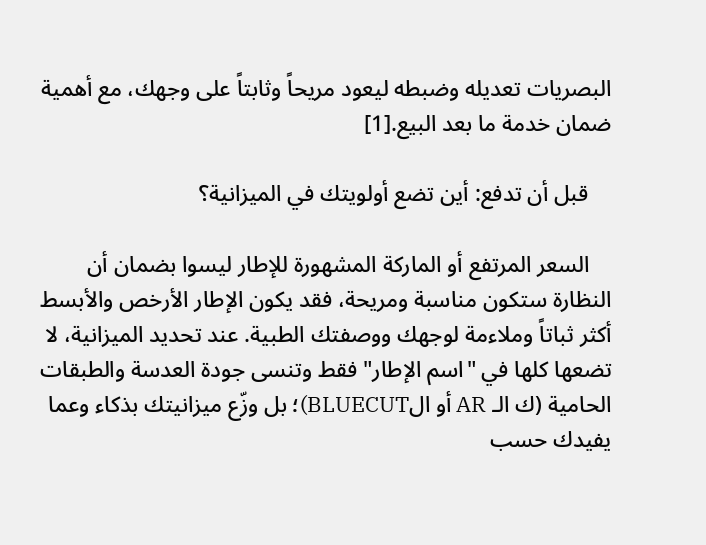البصريات تعديله وضبطه ليعود مريحاً وثابتاً على وجهك، مع أهمية ضمان خدمة ما بعد البيع.[1]

    قبل أن تدفع: أين تضع أولويتك في الميزانية؟

    السعر المرتفع أو الماركة المشهورة للإطار ليسوا بضمان أن النظارة ستكون مناسبة ومريحة، فقد يكون الإطار الأرخص والأبسط أكثر ثباتاً وملاءمة لوجهك ووصفتك الطبية. عند تحديد الميزانية، لا تضعها كلها في "اسم الإطار" فقط وتنسى جودة العدسة والطبقات الحامية (ك الـ AR أو الBLUECUT)؛ بل وزّع ميزانيتك بذكاء وعما يفيدك حسب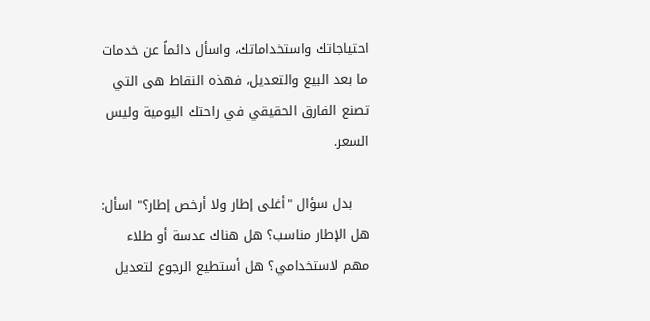احتياجاتك واستخداماتك، واسأل دائماً عن خدمات ما بعد البيع والتعديل، فهذه النقاط هى التي تصنع الفارق الحقيقي في راحتك اليومية وليس السعر.

    بدل سؤال "أغلى إطار ولا أرخص إطار؟" اسأل: هل الإطار مناسب؟ هل هناك عدسة أو طلاء مهم لاستخدامي؟ هل أستطيع الرجوع لتعديل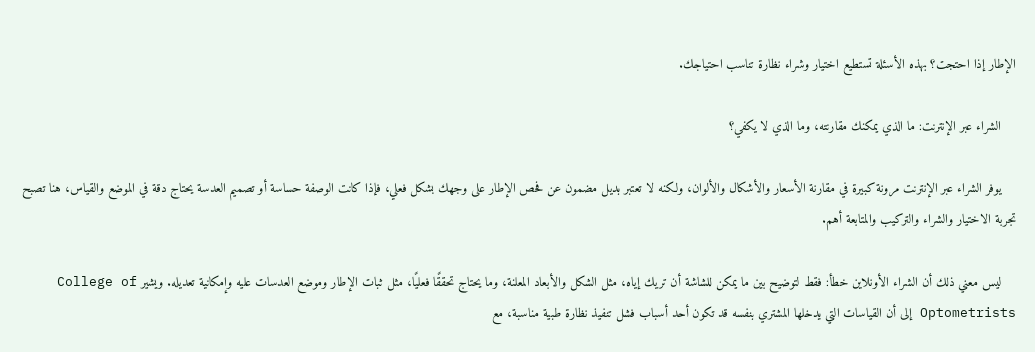الإطار إذا احتجت؟ بهذه الأسئلة تستطيع اختيار وشراء نظارة تناسب احتياجك.

    الشراء عبر الإنترنت: ما الذي يمكنك مقارنته، وما الذي لا يكفي؟

    يوفر الشراء عبر الإنترنت مرونة كبيرة في مقارنة الأسعار والأشكال والألوان، ولكنه لا تعتبر بديل مضمون عن فحص الإطار على وجهك بشكل فعلي، فإذا كانت الوصفة حساسة أو تصميم العدسة يحتاج دقة في الموضع والقياس، هنا تصبح تجربة الاختيار والشراء والتركيب والمتابعة أهم.

    ليس معني ذلك أن الشراء الأونلاين خطأ: فقط لتوضيح بين ما يمكن للشاشة أن تريك إياه، مثل الشكل والأبعاد المعلنة، وما يحتاج تحققًا فعليًا، مثل ثبات الإطار وموضع العدسات عليه وإمكانية تعديله. ويشير College of Optometrists إلى أن القياسات التي يدخلها المشتري بنفسه قد تكون أحد أسباب فشل تنفيذ نظارة طبية مناسبة، مع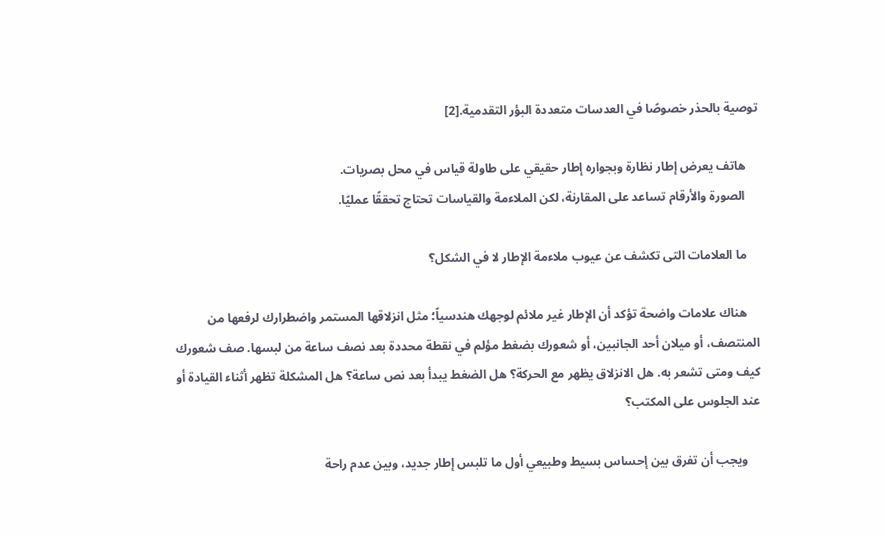توصية بالحذر خصوصًا في العدسات متعددة البؤر التقدمية.[2]

    هاتف يعرض إطار نظارة وبجواره إطار حقيقي على طاولة قياس في محل بصريات.
    الصورة والأرقام تساعد على المقارنة، لكن الملاءمة والقياسات تحتاج تحققًا عمليًا.

    ما العلامات التى تكشف عن عيوب ملاءمة الإطار لا في الشكل؟

    هناك علامات واضحة تؤكد أن الإطار غير ملائم لوجهك هندسياً؛ مثل انزلاقها المستمر واضطرارك لرفعها من المنتصف، أو ميلان أحد الجانبين، أو شعورك بضغط مؤلم في نقطة محددة بعد نصف ساعة من لبسها. صف شعورك كيف ومتى تشعر به. هل الانزلاق يظهر مع الحركة؟ هل الضغط يبدأ بعد نص ساعة؟ هل المشكلة تظهر أثناء القيادة أو عند الجلوس على المكتب؟

    ويجب أن تفرق بين إحساس بسيط وطبيعي أول ما تلبس إطار جديد، وبين عدم راحة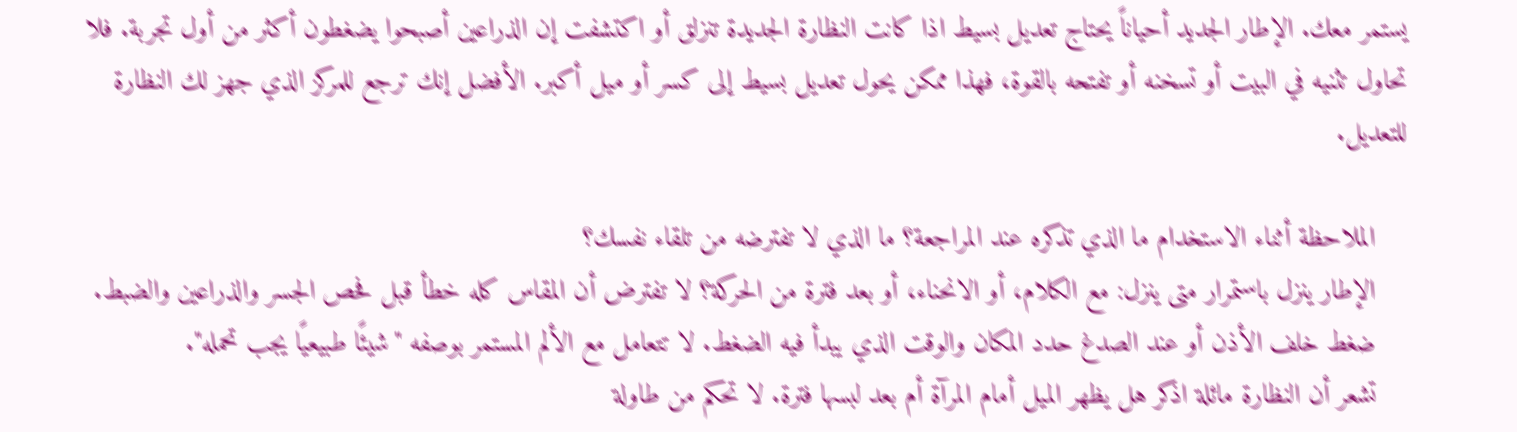يستمر معك. الإطار الجديد أحياناً يحتاج تعديل بسيط اذا كانت النظارة الجديدة تنزلق أو اكتشفت إن الذراعين أصبحوا يضغطون أكثر من أول تجربة. فلا تحاول تثنيه في البيت أو تسخنه أو تفتحه بالقوة، فهذا ممكن يحول تعديل بسيط إلى كسر أو ميل أكبر. الأفضل إنك ترجع للمركز الذي جهز لك النظارة للتعديل.

    الملاحظة أثناء الاستخدام ما الذي تذكره عند المراجعة؟ ما الذي لا تفترضه من تلقاء نفسك؟
    الإطار ينزل باستمرار متى ينزل: مع الكلام، أو الانحناء، أو بعد فترة من الحركة؟ لا تفترض أن المقاس كله خطأ قبل فحص الجسر والذراعين والضبط.
    ضغط خلف الأذن أو عند الصدغ حدد المكان والوقت الذي يبدأ فيه الضغط. لا تتعامل مع الألم المستمر بوصفه "شيئًا طبيعيًا يجب تحمله".
    تشعر أن النظارة مائلة اذكر هل يظهر الميل أمام المرآة أم بعد لبسها فترة. لا تحكم من طاولة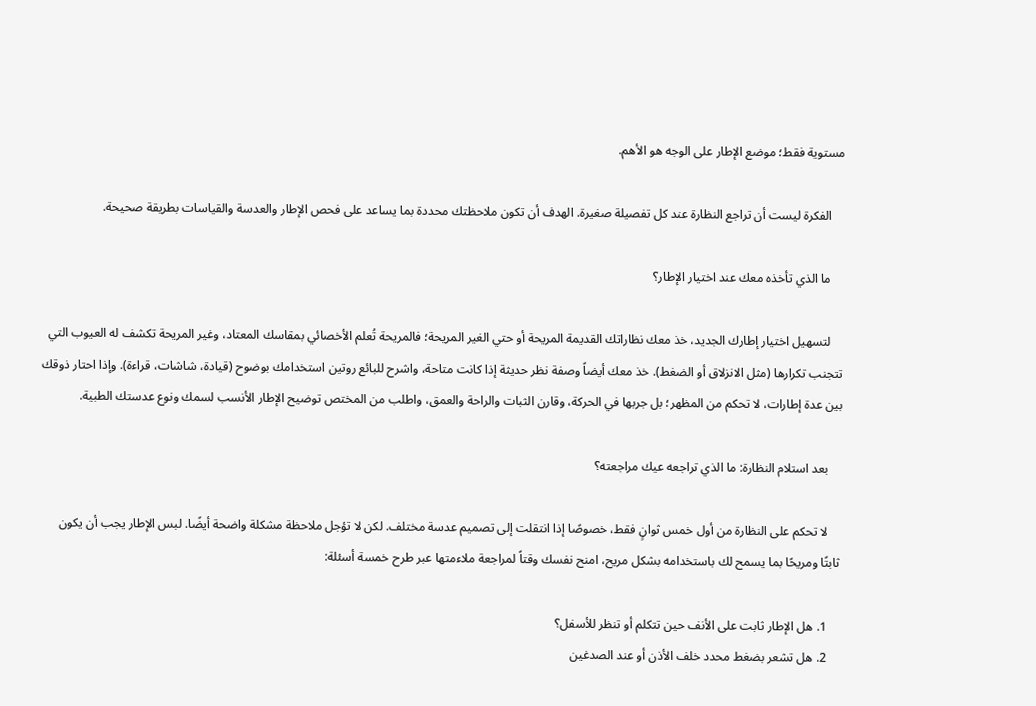مستوية فقط؛ موضع الإطار على الوجه هو الأهم.

    الفكرة ليست أن تراجع النظارة عند كل تفصيلة صغيرة. الهدف أن تكون ملاحظتك محددة بما يساعد على فحص الإطار والعدسة والقياسات بطريقة صحيحة.

    ما الذي تأخذه معك عند اختيار الإطار؟

    لتسهيل اختيار إطارك الجديد، خذ معك نظاراتك القديمة المريحة أو حتي الغير المريحة؛ فالمريحة تُعلم الأخصائي بمقاسك المعتاد، وغير المريحة تكشف له العيوب التي تتجنب تكرارها (مثل الانزلاق أو الضغط). خذ معك أيضاً وصفة نظر حديثة إذا كانت متاحة، واشرح للبائع روتين استخدامك بوضوح (قيادة، شاشات، قراءة). وإذا احتار ذوقك بين عدة إطارات، لا تحكم من المظهر؛ بل جربها في الحركة، وقارن الثبات والراحة والعمق، واطلب من المختص توضيح الإطار الأنسب لسمك ونوع عدستك الطبية.

    بعد استلام النظارة: ما الذي تراجعه عيك مراجعته؟

    لا تحكم على النظارة من أول خمس ثوانٍ فقط، خصوصًا إذا انتقلت إلى تصميم عدسة مختلف. لكن لا تؤجل ملاحظة مشكلة واضحة أيضًا. لبس الإطار يجب أن يكون ثابتًا ومريحًا بما يسمح لك باستخدامه بشكل مريح، امنح نفسك وقتاً لمراجعة ملاءمتها عبر طرح خمسة أسئلة:

    1. هل الإطار ثابت على الأنف حين تتكلم أو تنظر للأسفل؟
    2. هل تشعر بضغط محدد خلف الأذن أو عند الصدغين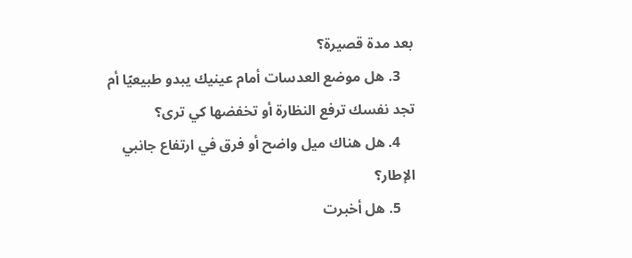بعد مدة قصيرة؟
    3. هل موضع العدسات أمام عينيك يبدو طبيعيًا أم تجد نفسك ترفع النظارة أو تخفضها كي ترى؟
    4. هل هناك ميل واضح أو فرق في ارتفاع جانبي الإطار؟
    5. هل أخبرت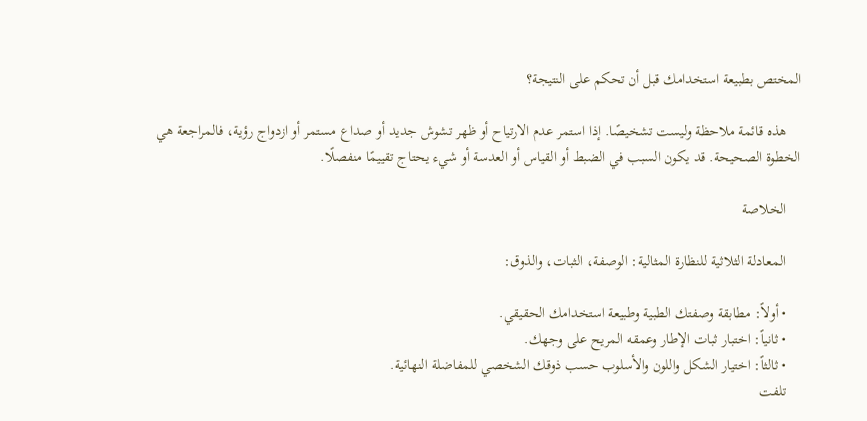المختص بطبيعة استخدامك قبل أن تحكم على النتيجة؟

    هذه قائمة ملاحظة وليست تشخيصًا. إذا استمر عدم الارتياح أو ظهر تشوش جديد أو صداع مستمر أو ازدواج رؤية، فالمراجعة هي الخطوة الصحيحة. قد يكون السبب في الضبط أو القياس أو العدسة أو شيء يحتاج تقييمًا منفصلًا.

    الخلاصة

    المعادلة الثلاثية للنظارة المثالية: الوصفة، الثبات، والذوق:

    • أولاً: مطابقة وصفتك الطبية وطبيعة استخدامك الحقيقي.
    • ثانياً: اختبار ثبات الإطار وعمقه المريح على وجهك.
    • ثالثاً: اختيار الشكل واللون والأسلوب حسب ذوقك الشخصي للمفاضلة النهائية.
    تلفت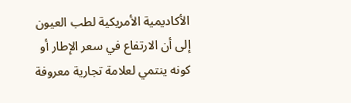الأكاديمية الأمريكية لطب العيون إلى أن الارتفاع في سعر الإطار أو كونه ينتمي لعلامة تجارية معروفة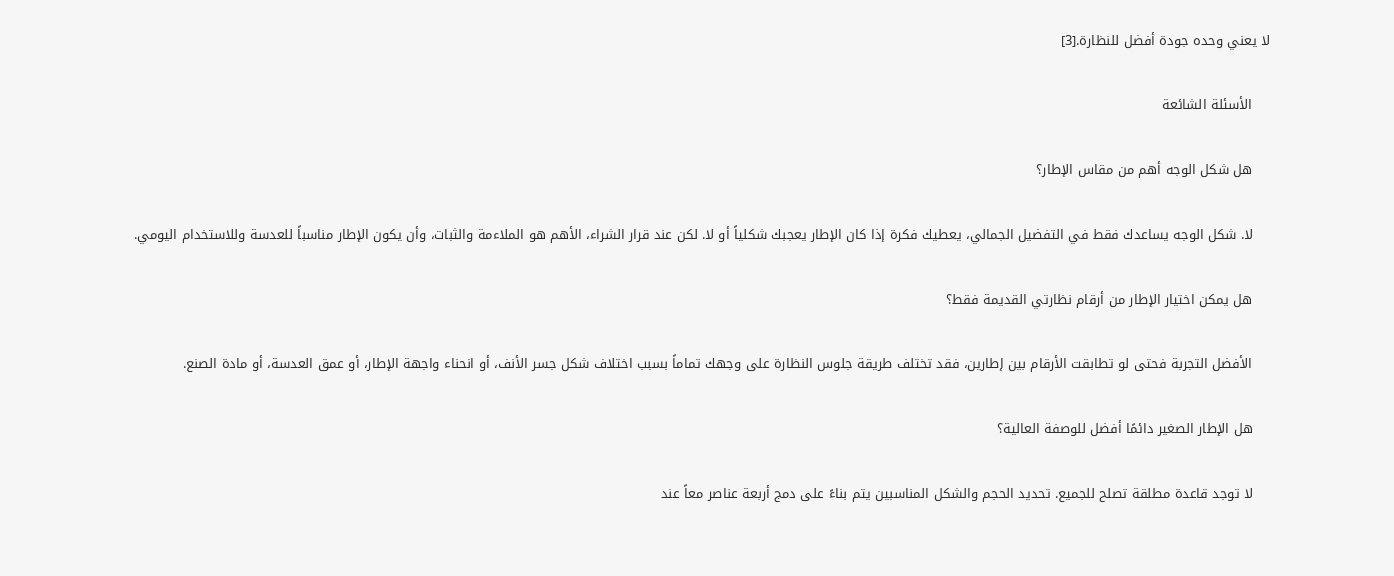لا يعني وحده جودة أفضل للنظارة.[3]

    الأسئلة الشائعة

    هل شكل الوجه أهم من مقاس الإطار؟

    لا. شكل الوجه يساعدك فقط في التفضيل الجمالي، يعطيك فكرة إذا كان الإطار يعجبك شكلياً أو لا. لكن عند قرار الشراء، الأهم هو الملاءمة والثبات، وأن يكون الإطار مناسباً للعدسة وللاستخدام اليومي.

    هل يمكن اختيار الإطار من أرقام نظارتي القديمة فقط؟

    الأفضل التجربة فحتى لو تطابقت الأرقام بين إطارين، فقد تختلف طريقة جلوس النظارة على وجهك تماماً بسبب اختلاف شكل جسر الأنف، أو انحناء واجهة الإطار، أو عمق العدسة، أو مادة الصنع.

    هل الإطار الصغير دائمًا أفضل للوصفة العالية؟

    لا توجد قاعدة مطلقة تصلح للجميع. تحديد الحجم والشكل المناسبين يتم بناءً على دمج أربعة عناصر معاً عند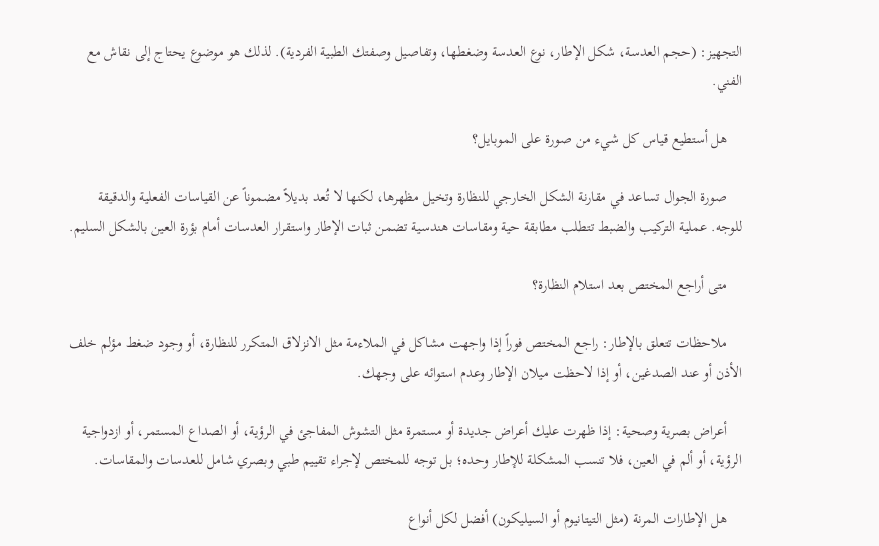التجهيز: (حجم العدسة، شكل الإطار، نوع العدسة وضغطها، وتفاصيل وصفتك الطبية الفردية). لذلك هو موضوع يحتاج إلى نقاش مع الفني.

    هل أستطيع قياس كل شيء من صورة على الموبايل؟

    صورة الجوال تساعد في مقارنة الشكل الخارجي للنظارة وتخيل مظهرها، لكنها لا تُعد بديلاً مضموناً عن القياسات الفعلية والدقيقة للوجه. عملية التركيب والضبط تتطلب مطابقة حية ومقاسات هندسية تضمن ثبات الإطار واستقرار العدسات أمام بؤرة العين بالشكل السليم.

    متى أراجع المختص بعد استلام النظارة؟

    ملاحظات تتعلق بالإطار: راجع المختص فوراً إذا واجهت مشاكل في الملاءمة مثل الانزلاق المتكرر للنظارة، أو وجود ضغط مؤلم خلف الأذن أو عند الصدغين، أو إذا لاحظت ميلان الإطار وعدم استوائه على وجهك.

    أعراض بصرية وصحية: إذا ظهرت عليك أعراض جديدة أو مستمرة مثل التشوش المفاجئ في الرؤية، أو الصداع المستمر، أو ازدواجية الرؤية، أو ألم في العين، فلا تنسب المشكلة للإطار وحده؛ بل توجه للمختص لإجراء تقييم طبي وبصري شامل للعدسات والمقاسات.

    هل الإطارات المرنة (مثل التيتانيوم أو السيليكون) أفضل لكل أنواع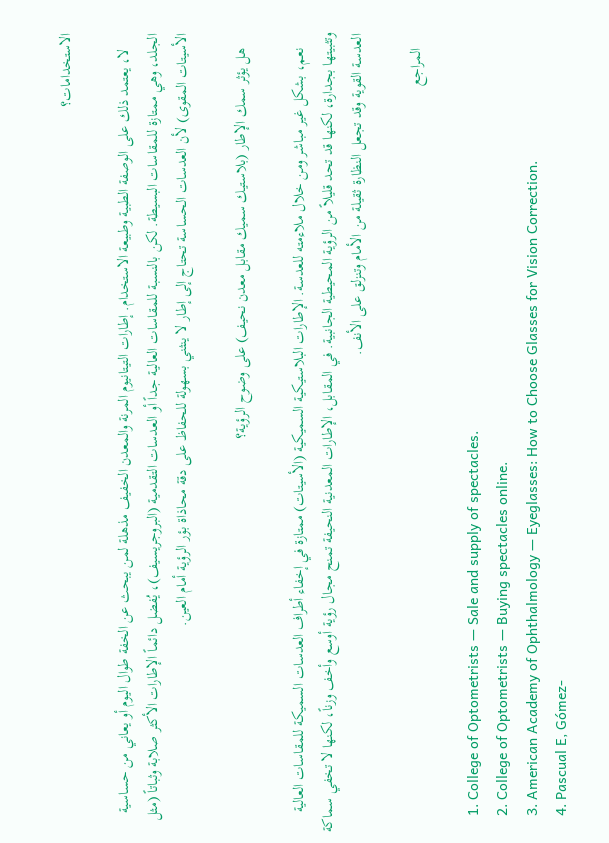الاستخدامات؟

    لا، يعتمد ذلك على الوصفة الطبية وطبيعة الاستخدام. إطارات التيتانيوم المرنة والمعدن الخفيف مذهلة لمن يبحث عن الخفة طوال اليوم أو يعاني من حساسية الجلد، وهي ممتازة للمقاسات البسيطة. لكن بالنسبة للمقاسات العالية جداً أو العدسات التقدمية (البروجريسيف)، يُفضل دائماً الإطارات الأكثر صلابة وثباتاً (مثل الأسيتات المقوى) لأن العدسات الحساسة تحتاج إلى إطار لا ينثني بسهولة للحفاظ على دقة محاذاة بؤر الرؤية أمام العين.

    هل يؤثر سمك الإطار (بلاستيك سميك مقابل معدن نحيف) على وضوح الرؤية؟

    نعم، بشكل غير مباشر ومن خلال ملاءمته للعدسة. الإطارات البلاستيكية السميكية (الأسيتات) ممتازة في إخفاء أطراف العدسات السميكة للمقاسات العالية وتثبيتها بجدارة، لكنها قد تحد قليلاً من الرؤية المحيطية الجانبية. في المقابل، الإطارات المعدنية النحيفة تمنح مجال رؤية أوسع وأخف وزناً، لكنها لا تخفي سماكة العدسة القوية وقد تجعل النظارة ثقيلة من الأمام وتنزلق على الأنف.

    المراجع

    1. College of Optometrists — Sale and supply of spectacles.
    2. College of Optometrists — Buying spectacles online.
    3. American Academy of Ophthalmology — Eyeglasses: How to Choose Glasses for Vision Correction.
    4. Pascual E, Gómez-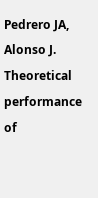Pedrero JA, Alonso J. Theoretical performance of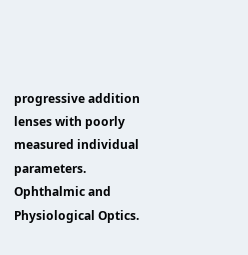progressive addition lenses with poorly measured individual parameters. Ophthalmic and Physiological Optics.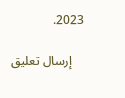2023.

    إرسال تعليق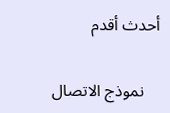أحدث أقدم

    نموذج الاتصال